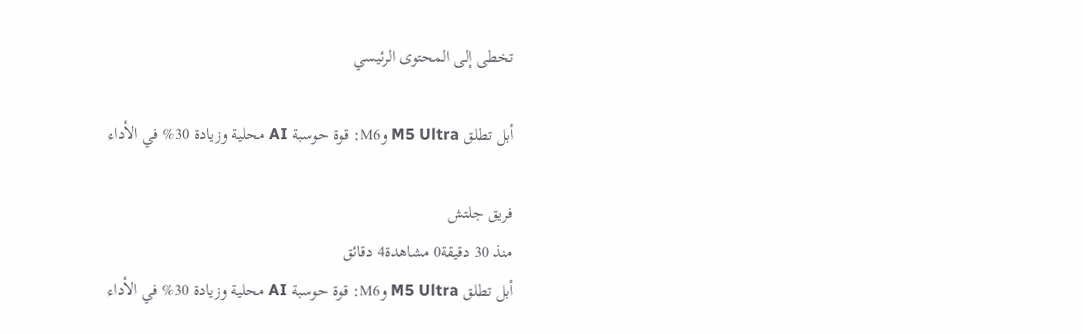تخطى إلى المحتوى الرئيسي

أبل تطلق M5 Ultra وM6: قوة حوسبة AI محلية وزيادة 30% في الأداء

فريق جلتش
منذ 30 دقيقة0 مشاهدة4 دقائق
أبل تطلق M5 Ultra وM6: قوة حوسبة AI محلية وزيادة 30% في الأداء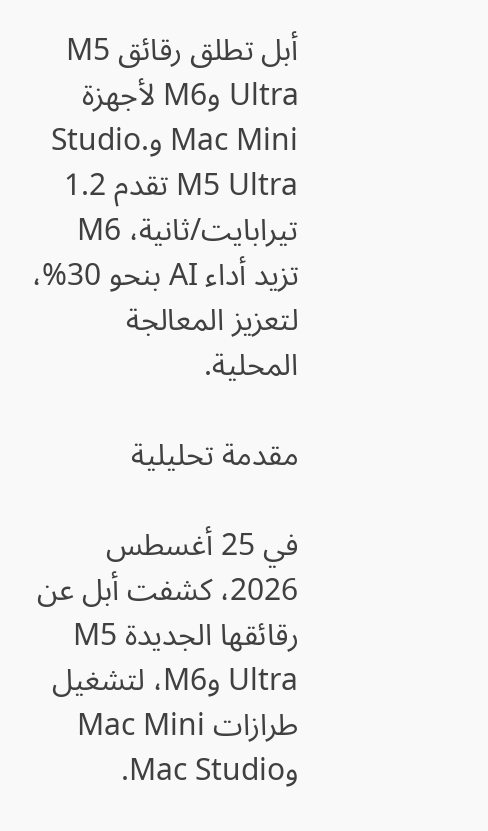أبل تطلق رقائق M5 Ultra وM6 لأجهزة Mac Mini وStudio. M5 Ultra تقدم 1.2 تيرابايت/ثانية، M6 تزيد أداء AI بنحو 30%، لتعزيز المعالجة المحلية.

مقدمة تحليلية

في 25 أغسطس 2026، كشفت أبل عن رقائقها الجديدة M5 Ultra وM6، لتشغيل طرازات Mac Mini وMac Studio.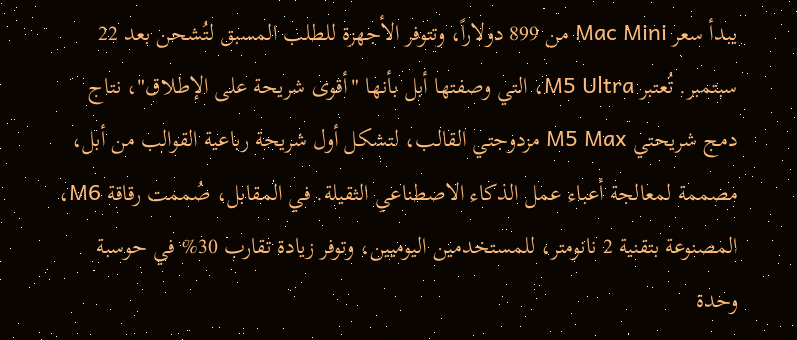يبدأ سعر Mac Mini من 899 دولاراً، وتتوفر الأجهزة للطلب المسبق لتُشحن بعد 22 سبتمبر. تُعتبر M5 Ultra، التي وصفتها أبل بأنها "أقوى شريحة على الإطلاق"، نتاج دمج شريحتي M5 Max مزدوجتي القالب، لتشكل أول شريحة رباعية القوالب من أبل، مصممة لمعالجة أعباء عمل الذكاء الاصطناعي الثقيلة. في المقابل، صُممت رقاقة M6، المصنوعة بتقنية 2 نانومتر، للمستخدمين اليوميين، وتوفر زيادة تقارب 30% في حوسبة وحدة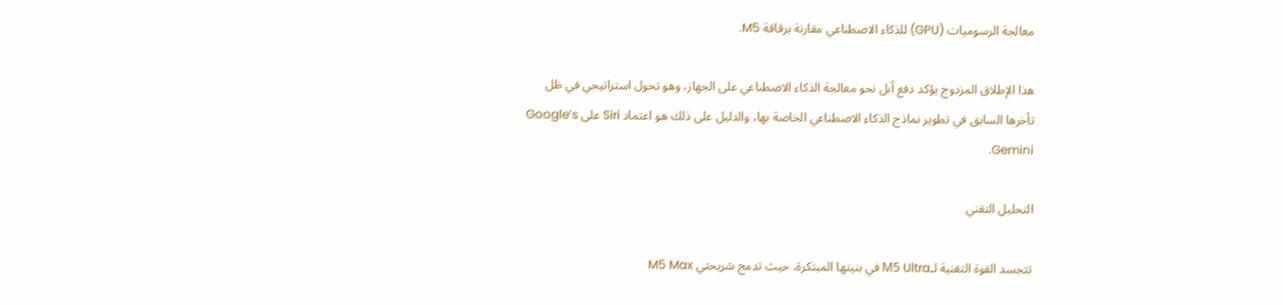معالجة الرسوميات (GPU) للذكاء الاصطناعي مقارنة برقاقة M5.

هذا الإطلاق المزدوج يؤكد دفع أبل نحو معالجة الذكاء الاصطناعي على الجهاز، وهو تحول استراتيجي في ظل تأخرها السابق في تطوير نماذج الذكاء الاصطناعي الخاصة بها، والدليل على ذلك هو اعتماد Siri على Google’s Gemini.

التحليل التقني

تتجسد القوة التقنية لـM5 Ultra في بنيتها المبتكرة، حيث تدمج شريحتي M5 Max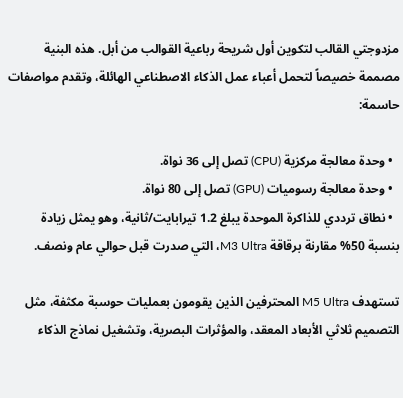مزدوجتي القالب لتكوين أول شريحة رباعية القوالب من أبل. هذه البنية مصممة خصيصاً لتحمل أعباء عمل الذكاء الاصطناعي الهائلة، وتقدم مواصفات حاسمة:

  • وحدة معالجة مركزية (CPU) تصل إلى 36 نواة.
  • وحدة معالجة رسوميات (GPU) تصل إلى 80 نواة.
  • نطاق ترددي للذاكرة الموحدة يبلغ 1.2 تيرابايت/ثانية، وهو يمثل زيادة بنسبة 50% مقارنة برقاقة M3 Ultra، التي صدرت قبل حوالي عام ونصف.

تستهدف M5 Ultra المحترفين الذين يقومون بعمليات حوسبة مكثفة، مثل التصميم ثلاثي الأبعاد المعقد، والمؤثرات البصرية، وتشغيل نماذج الذكاء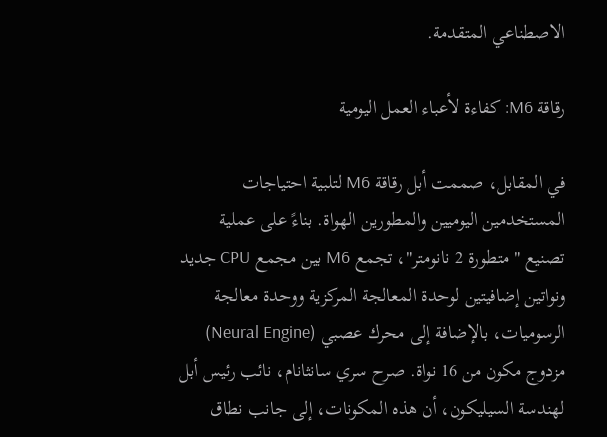الاصطناعي المتقدمة.

رقاقة M6: كفاءة لأعباء العمل اليومية

في المقابل، صممت أبل رقاقة M6 لتلبية احتياجات المستخدمين اليوميين والمطورين الهواة. بناءً على عملية تصنيع "متطورة 2 نانومتر"، تجمع M6 بين مجمع CPU جديد ونواتين إضافيتين لوحدة المعالجة المركزية ووحدة معالجة الرسوميات، بالإضافة إلى محرك عصبي (Neural Engine) مزدوج مكون من 16 نواة. صرح سري سانثانام، نائب رئيس أبل لهندسة السيليكون، أن هذه المكونات، إلى جانب نطاق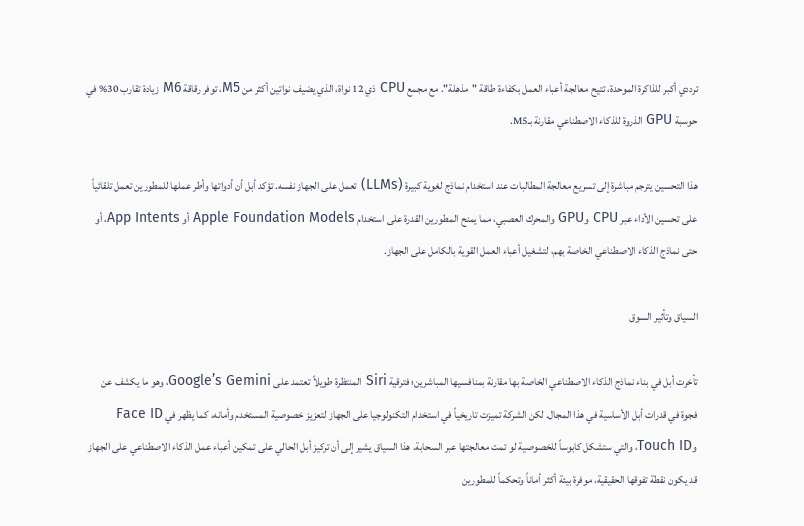ترددي أكبر للذاكرة الموحدة، تتيح معالجة أعباء العمل بكفاءة طاقة "مذهلة". مع مجمع CPU ذي 12 نواة، الذي يضيف نواتين أكثر من M5، توفر رقاقة M6 زيادة تقارب 30% في حوسبة GPU الذروة للذكاء الاصطناعي مقارنة بـM5.

هذا التحسين يترجم مباشرة إلى تسريع معالجة المطالبات عند استخدام نماذج لغوية كبيرة (LLMs) تعمل على الجهاز نفسه. تؤكد أبل أن أدواتها وأطر عملها للمطورين تعمل تلقائياً على تحسين الأداء عبر CPU وGPU والمحرك العصبي، مما يمنح المطورين القدرة على استخدام Apple Foundation Models أو App Intents، أو حتى نماذج الذكاء الاصطناعي الخاصة بهم، لتشغيل أعباء العمل القوية بالكامل على الجهاز.

السياق وتأثير السوق

تأخرت أبل في بناء نماذج الذكاء الاصطناعي الخاصة بها مقارنة بمنافسيها المباشرين؛ فترقية Siri المنتظرة طويلاً تعتمد على Google’s Gemini، وهو ما يكشف عن فجوة في قدرات أبل الأساسية في هذا المجال. لكن الشركة تميزت تاريخياً في استخدام التكنولوجيا على الجهاز لتعزيز خصوصية المستخدم وأمانه، كما يظهر في Face ID وTouch ID، والتي ستشكل كابوساً للخصوصية لو تمت معالجتها عبر السحابة. هذا السياق يشير إلى أن تركيز أبل الحالي على تمكين أعباء عمل الذكاء الاصطناعي على الجهاز قد يكون نقطة تفوقها الحقيقية، موفرة بيئة أكثر أماناً وتحكماً للمطورين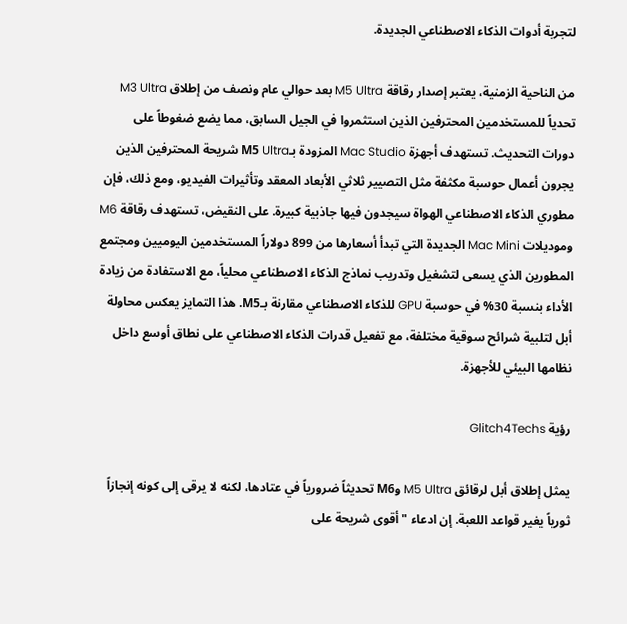لتجربة أدوات الذكاء الاصطناعي الجديدة.

من الناحية الزمنية، يعتبر إصدار رقاقة M5 Ultra بعد حوالي عام ونصف من إطلاق M3 Ultra تحدياً للمستخدمين المحترفين الذين استثمروا في الجيل السابق، مما يضع ضغوطاً على دورات التحديث. تستهدف أجهزة Mac Studio المزودة بـM5 Ultra شريحة المحترفين الذين يجرون أعمال حوسبة مكثفة مثل التصيير ثلاثي الأبعاد المعقد وتأثيرات الفيديو، ومع ذلك، فإن مطوري الذكاء الاصطناعي الهواة سيجدون فيها جاذبية كبيرة. على النقيض، تستهدف رقاقة M6 وموديلات Mac Mini الجديدة التي تبدأ أسعارها من 899 دولاراً المستخدمين اليوميين ومجتمع المطورين الذي يسعى لتشغيل وتدريب نماذج الذكاء الاصطناعي محلياً، مع الاستفادة من زيادة الأداء بنسبة 30% في حوسبة GPU للذكاء الاصطناعي مقارنة بـM5. هذا التمايز يعكس محاولة أبل لتلبية شرائح سوقية مختلفة، مع تفعيل قدرات الذكاء الاصطناعي على نطاق أوسع داخل نظامها البيئي للأجهزة.

رؤية Glitch4Techs

يمثل إطلاق أبل لرقائق M5 Ultra وM6 تحديثاً ضرورياً في عتادها، لكنه لا يرقى إلى كونه إنجازاً ثورياً يغير قواعد اللعبة. إن ادعاء "أقوى شريحة على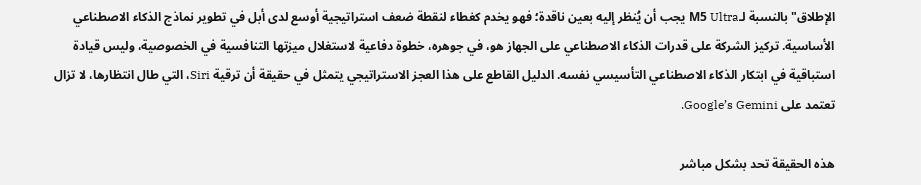الإطلاق" بالنسبة لـM5 Ultra يجب أن يُنظر إليه بعين ناقدة؛ فهو يخدم كغطاء لنقطة ضعف استراتيجية أوسع لدى أبل في تطوير نماذج الذكاء الاصطناعي الأساسية. تركيز الشركة على قدرات الذكاء الاصطناعي على الجهاز هو، في جوهره، خطوة دفاعية لاستغلال ميزتها التنافسية في الخصوصية، وليس قيادة استباقية في ابتكار الذكاء الاصطناعي التأسيسي نفسه. الدليل القاطع على هذا العجز الاستراتيجي يتمثل في حقيقة أن ترقية Siri، التي طال انتظارها، لا تزال تعتمد على Google’s Gemini.

هذه الحقيقة تحد بشكل مباشر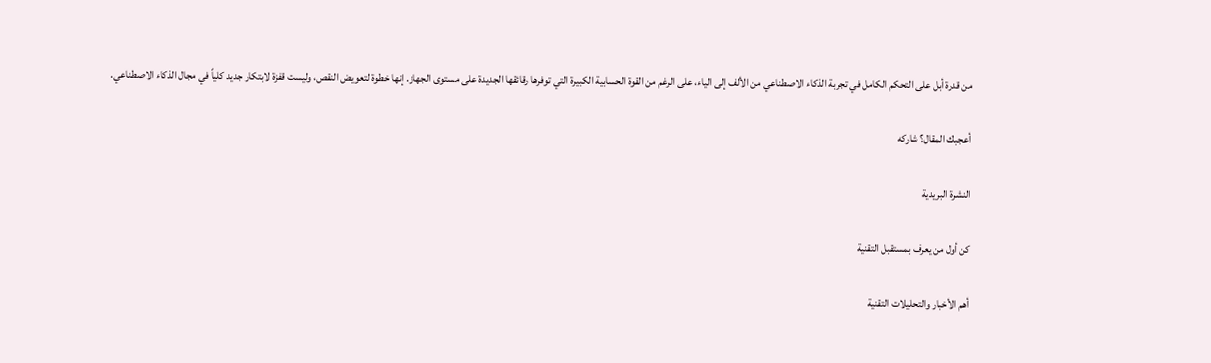من قدرة أبل على التحكم الكامل في تجربة الذكاء الاصطناعي من الألف إلى الياء، على الرغم من القوة الحسابية الكبيرة التي توفرها رقائقها الجديدة على مستوى الجهاز. إنها خطوة لتعويض النقص، وليست قفزة لابتكار جديد كلياً في مجال الذكاء الاصطناعي.

أعجبك المقال؟ شاركه

النشرة البريدية

كن أول من يعرف بمستقبل التقنية

أهم الأخبار والتحليلات التقنية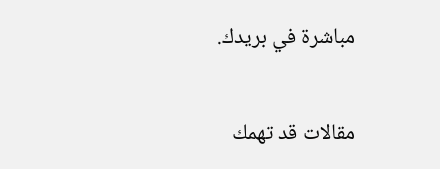مباشرة في بريدك.

مقالات قد تهمك